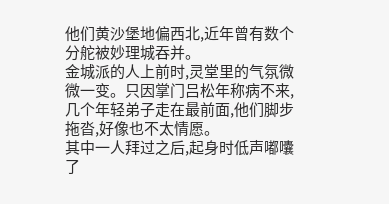他们黄沙堡地偏西北,近年曾有数个分舵被妙理城吞并。
金城派的人上前时,灵堂里的气氛微微一变。只因掌门吕松年称病不来,几个年轻弟子走在最前面,他们脚步拖沓,好像也不太情愿。
其中一人拜过之后,起身时低声嘟囔了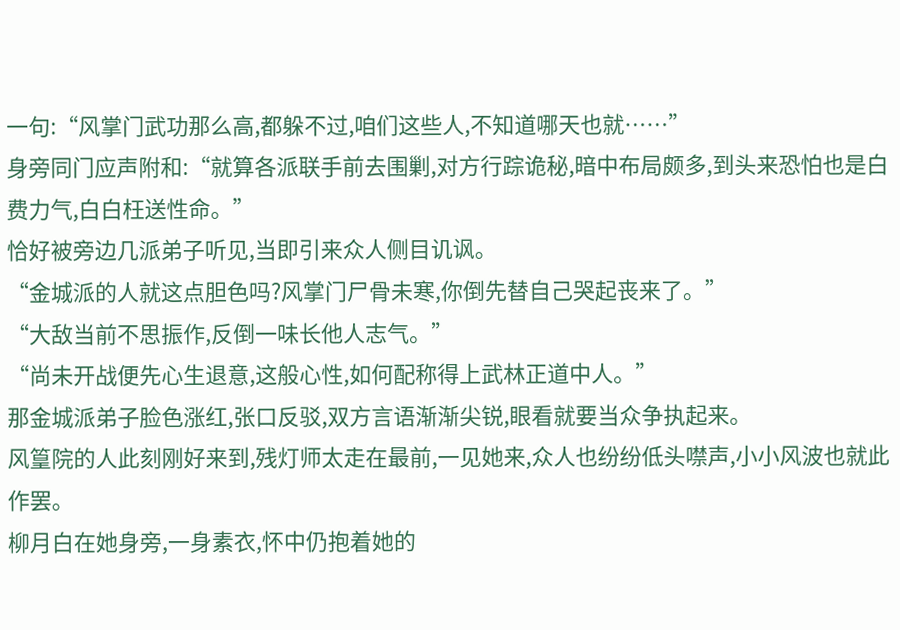一句:“风掌门武功那么高,都躲不过,咱们这些人,不知道哪天也就……”
身旁同门应声附和:“就算各派联手前去围剿,对方行踪诡秘,暗中布局颇多,到头来恐怕也是白费力气,白白枉送性命。”
恰好被旁边几派弟子听见,当即引来众人侧目讥讽。
“金城派的人就这点胆色吗?风掌门尸骨未寒,你倒先替自己哭起丧来了。”
“大敌当前不思振作,反倒一味长他人志气。”
“尚未开战便先心生退意,这般心性,如何配称得上武林正道中人。”
那金城派弟子脸色涨红,张口反驳,双方言语渐渐尖锐,眼看就要当众争执起来。
风篁院的人此刻刚好来到,残灯师太走在最前,一见她来,众人也纷纷低头噤声,小小风波也就此作罢。
柳月白在她身旁,一身素衣,怀中仍抱着她的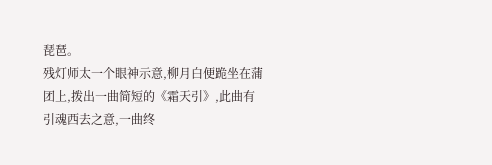琵琶。
残灯师太一个眼神示意,柳月白便跪坐在蒲团上,拨出一曲简短的《霜天引》,此曲有引魂西去之意,一曲终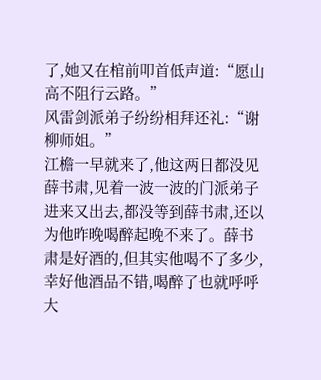了,她又在棺前叩首低声道:“愿山高不阻行云路。”
风雷剑派弟子纷纷相拜还礼:“谢柳师姐。”
江檐一早就来了,他这两日都没见薛书肃,见着一波一波的门派弟子进来又出去,都没等到薛书肃,还以为他昨晚喝醉起晚不来了。薛书肃是好酒的,但其实他喝不了多少,幸好他酒品不错,喝醉了也就呼呼大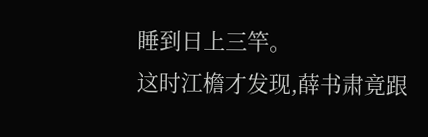睡到日上三竿。
这时江檐才发现,薛书肃竟跟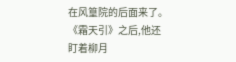在风篁院的后面来了。《霜天引》之后,他还盯着柳月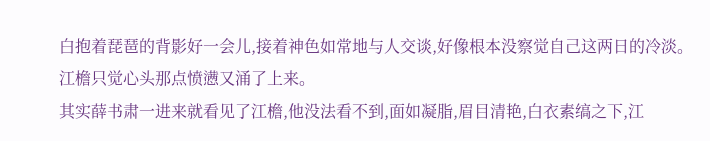白抱着琵琶的背影好一会儿,接着神色如常地与人交谈,好像根本没察觉自己这两日的冷淡。
江檐只觉心头那点愤懑又涌了上来。
其实薛书肃一进来就看见了江檐,他没法看不到,面如凝脂,眉目清艳,白衣素缟之下,江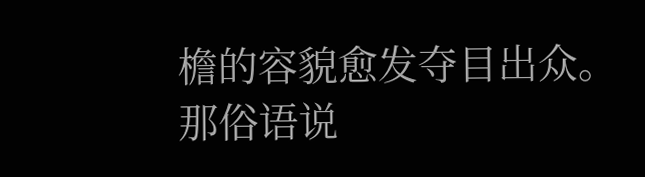檐的容貌愈发夺目出众。
那俗语说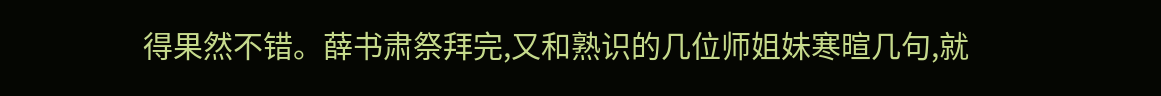得果然不错。薛书肃祭拜完,又和熟识的几位师姐妹寒暄几句,就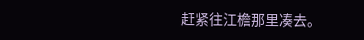赶紧往江檐那里凑去。